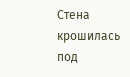Стена крошилась под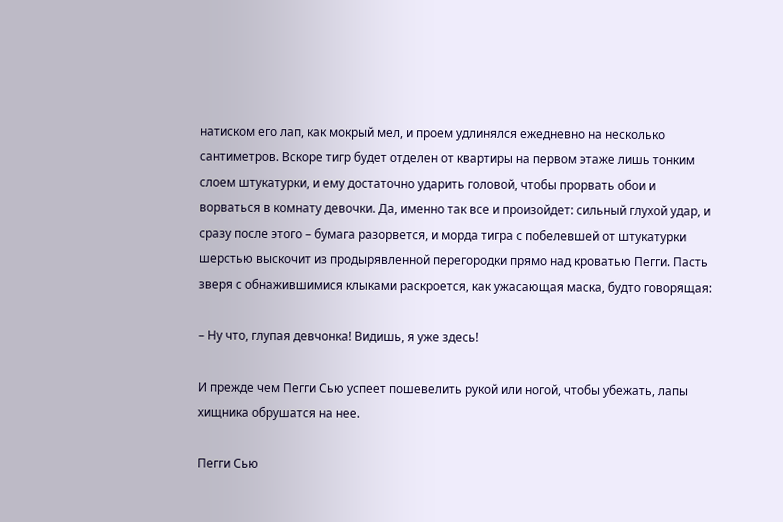натиском его лап, как мокрый мел, и проем удлинялся ежедневно на несколько сантиметров. Вскоре тигр будет отделен от квартиры на первом этаже лишь тонким слоем штукатурки, и ему достаточно ударить головой, чтобы прорвать обои и ворваться в комнату девочки. Да, именно так все и произойдет: сильный глухой удар, и сразу после этого – бумага разорвется, и морда тигра с побелевшей от штукатурки шерстью выскочит из продырявленной перегородки прямо над кроватью Пегги. Пасть зверя с обнажившимися клыками раскроется, как ужасающая маска, будто говорящая:

– Ну что, глупая девчонка! Видишь, я уже здесь!

И прежде чем Пегги Сью успеет пошевелить рукой или ногой, чтобы убежать, лапы хищника обрушатся на нее.

Пегги Сью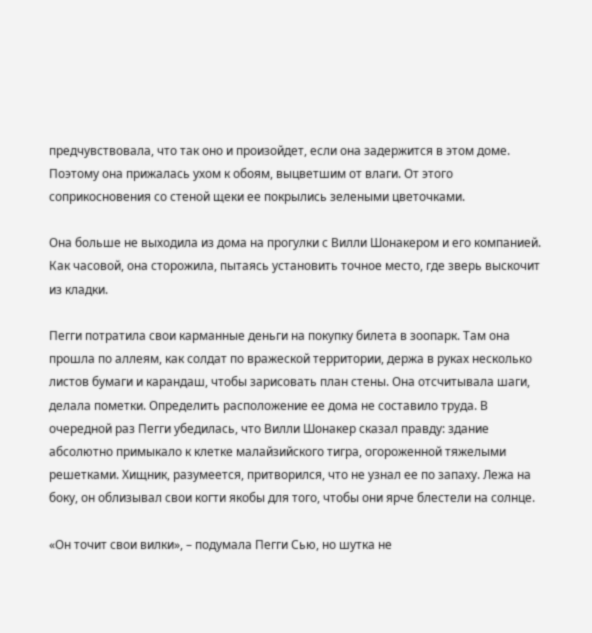предчувствовала, что так оно и произойдет, если она задержится в этом доме. Поэтому она прижалась ухом к обоям, выцветшим от влаги. От этого соприкосновения со стеной щеки ее покрылись зелеными цветочками.

Она больше не выходила из дома на прогулки с Вилли Шонакером и его компанией. Как часовой, она сторожила, пытаясь установить точное место, где зверь выскочит из кладки.

Пегги потратила свои карманные деньги на покупку билета в зоопарк. Там она прошла по аллеям, как солдат по вражеской территории, держа в руках несколько листов бумаги и карандаш, чтобы зарисовать план стены. Она отсчитывала шаги, делала пометки. Определить расположение ее дома не составило труда. В очередной раз Пегги убедилась, что Вилли Шонакер сказал правду: здание абсолютно примыкало к клетке малайзийского тигра, огороженной тяжелыми решетками. Хищник, разумеется, притворился, что не узнал ее по запаху. Лежа на боку, он облизывал свои когти якобы для того, чтобы они ярче блестели на солнце.

«Он точит свои вилки», – подумала Пегги Сью, но шутка не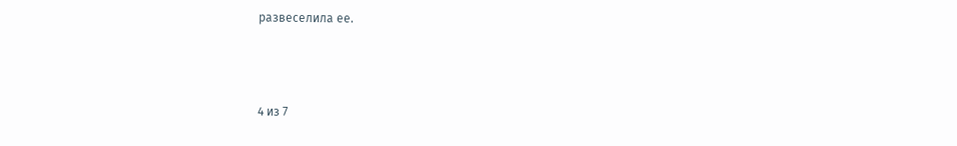развеселила ее.



4 из 7